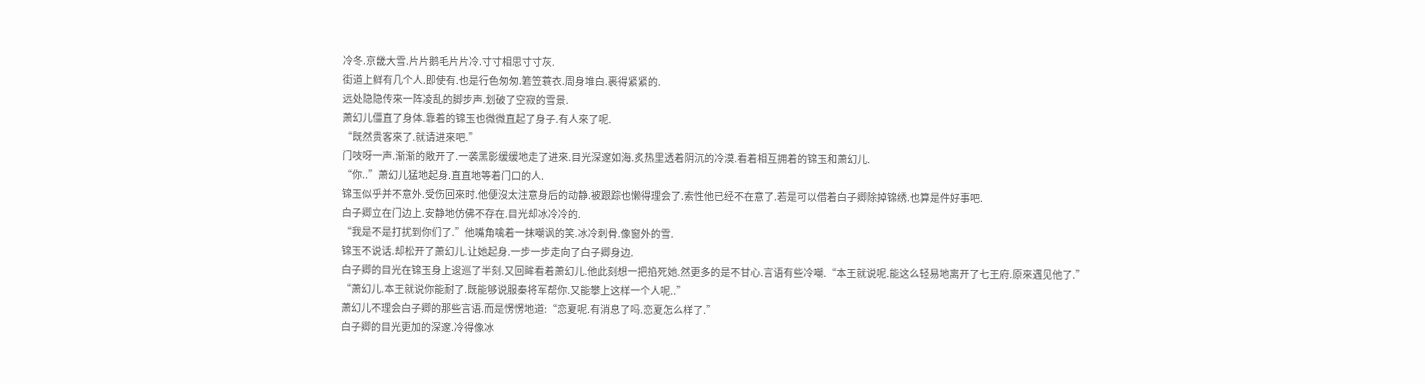冷冬.京畿大雪.片片鹅毛片片冷.寸寸相思寸寸灰.
街道上鲜有几个人.即使有.也是行色匆匆.箬笠蓑衣.周身堆白.裹得紧紧的.
远处隐隐传來一阵凌乱的脚步声.划破了空寂的雪景.
萧幻儿僵直了身体.靠着的锦玉也微微直起了身子.有人來了呢.
“既然贵客來了.就请进來吧.”
门吱呀一声.渐渐的敞开了.一袭黑影缓缓地走了进來.目光深邃如海.炙热里透着阴沉的冷漠.看着相互拥着的锦玉和萧幻儿.
“你..”萧幻儿猛地起身.直直地等着门口的人.
锦玉似乎并不意外.受伤回來时.他便沒太注意身后的动静.被跟踪也懒得理会了.索性他已经不在意了.若是可以借着白子卿除掉锦绣.也算是件好事吧.
白子卿立在门边上.安静地仿佛不存在.目光却冰冷冷的.
“我是不是打扰到你们了.”他嘴角噙着一抹嘲讽的笑.冰冷刺骨.像窗外的雪.
锦玉不说话.却松开了萧幻儿.让她起身.一步一步走向了白子卿身边.
白子卿的目光在锦玉身上逡巡了半刻.又回眸看着萧幻儿.他此刻想一把掐死她.然更多的是不甘心.言语有些冷嘲.“本王就说呢.能这么轻易地离开了七王府.原來遇见他了.”
“萧幻儿.本王就说你能耐了.既能够说服秦将军帮你.又能攀上这样一个人呢..”
萧幻儿不理会白子卿的那些言语.而是愣愣地道:“恋夏呢.有消息了吗.恋夏怎么样了.”
白子卿的目光更加的深邃.冷得像冰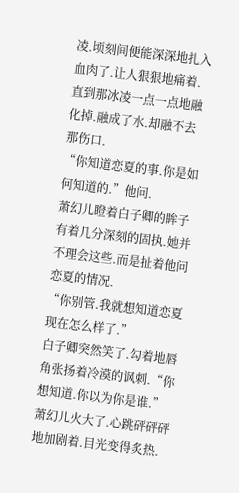凌.顷刻间便能深深地扎入血肉了.让人狠狠地痛着.直到那冰凌一点一点地融化掉.融成了水.却融不去那伤口.
“你知道恋夏的事.你是如何知道的.”他问.
萧幻儿瞪着白子卿的眸子有着几分深刻的固执.她并不理会这些.而是扯着他问恋夏的情况.
“你别管.我就想知道恋夏现在怎么样了.”
白子卿突然笑了.勾着地唇角张扬着冷漠的讽刺.“你想知道.你以为你是谁.”
萧幻儿火大了.心跳砰砰砰地加剧着.目光变得炙热.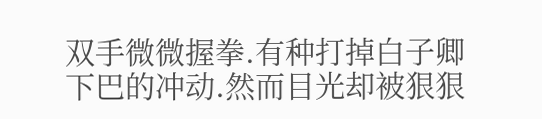双手微微握拳.有种打掉白子卿下巴的冲动.然而目光却被狠狠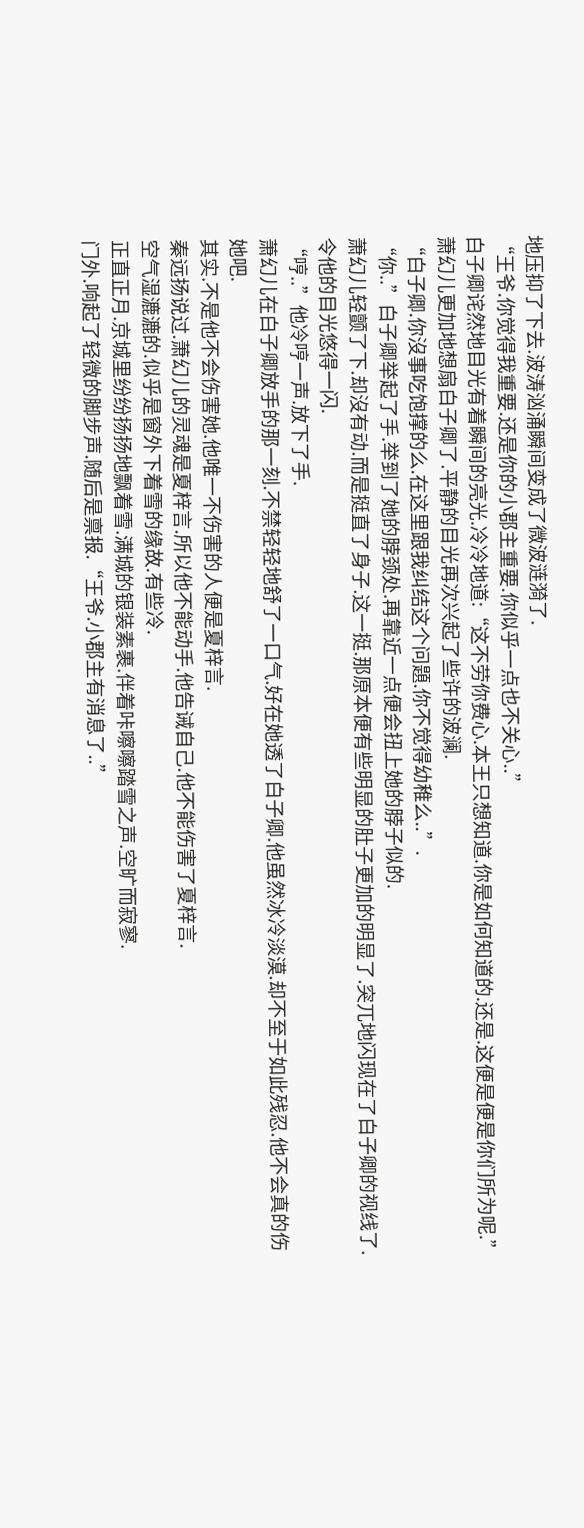地压抑了下去.波涛汹涌瞬间变成了微波涟漪了.
“王爷.你觉得我重要.还是你的小郡主重要.你似乎一点也不关心..”
白子卿诧然地目光有着瞬间的亮光.冷冷地道:“这不劳你费心.本王只想知道.你是如何知道的.还是.这便是便是你们所为呢.”
萧幻儿更加地想扇白子卿了.平静的目光再次兴起了些许的波澜.
“白子卿.你沒事吃饱撑的么.在这里跟我纠结这个问題.你不觉得幼稚么..”.
“你..”白子卿举起了手.举到了她的脖颈处.再靠近一点便会扭上她的脖子似的.
萧幻儿轻颤了下.却沒有动.而是挺直了身子.这一挺.那原本便有些明显的肚子更加的明显了.突兀地闪现在了白子卿的视线了.令他的目光悠得一闪.
“哼..”他冷哼一声.放下了手.
萧幻儿在白子卿放手的那一刻.不禁轻轻地舒了一口气.好在她透了白子卿.他虽然冰冷淡漠.却不至于如此残忍.他不会真的伤她吧.
其实.不是他不会伤害她.他唯一不伤害的人便是夏梓言.
秦远扬说过.萧幻儿的灵魂是夏梓言.所以他不能动手.他告诫自己.他不能伤害了夏梓言.
空气湿漉漉的.似乎是窗外下着雪的缘故.有些冷.
正直正月.京城里纷纷扬扬地飘着雪.满城的银装素裹.伴着咔嚓嚓踏雪之声.空旷而寂寥.
门外.响起了轻微的脚步声.随后是禀报.“王爷.小郡主有消息了..”